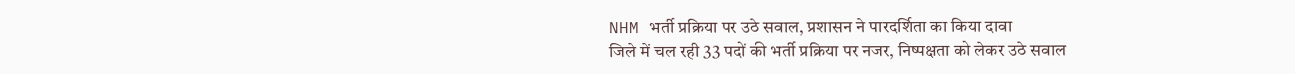NHM भर्ती प्रक्रिया पर उठे सवाल, प्रशासन ने पारदर्शिता का किया दावा
जिले में चल रही 33 पदों की भर्ती प्रक्रिया पर नजर, निष्पक्षता को लेकर उठे सवाल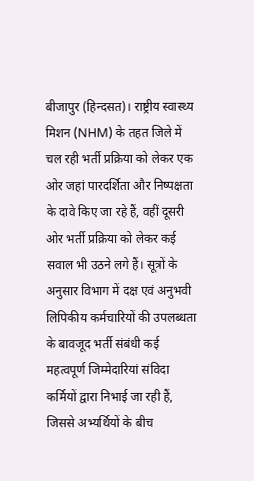बीजापुर (हिन्दसत)। राष्ट्रीय स्वास्थ्य मिशन (NHM) के तहत जिले में चल रही भर्ती प्रक्रिया को लेकर एक ओर जहां पारदर्शिता और निष्पक्षता के दावे किए जा रहे हैं, वहीं दूसरी ओर भर्ती प्रक्रिया को लेकर कई सवाल भी उठने लगे हैं। सूत्रों के अनुसार विभाग में दक्ष एवं अनुभवी लिपिकीय कर्मचारियों की उपलब्धता के बावजूद भर्ती संबंधी कई महत्वपूर्ण जिम्मेदारियां संविदा कर्मियों द्वारा निभाई जा रही हैं, जिससे अभ्यर्थियों के बीच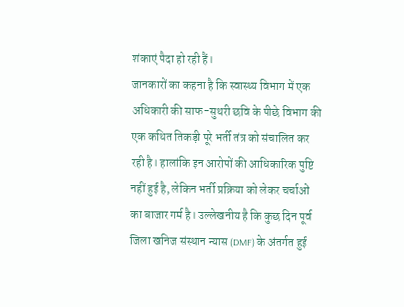शंकाएं पैदा हो रही हैं।
जानकारों का कहना है कि स्वास्थ्य विभाग में एक अधिकारी की साफ-सुथरी छवि के पीछे विभाग की एक कथित तिकड़ी पूरे भर्ती तंत्र को संचालित कर रही है। हालांकि इन आरोपों की आधिकारिक पुष्टि नहीं हुई है, लेकिन भर्ती प्रक्रिया को लेकर चर्चाओं का बाजार गर्म है। उल्लेखनीय है कि कुछ दिन पूर्व जिला खनिज संस्थान न्यास (DMF) के अंतर्गत हुई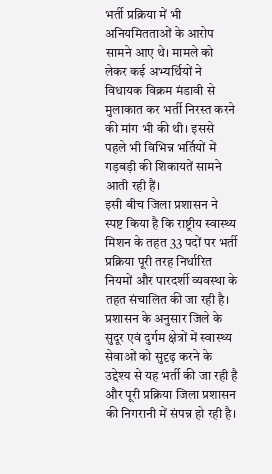भर्ती प्रक्रिया में भी अनियमितताओं के आरोप सामने आए थे। मामले को लेकर कई अभ्यर्थियों ने विधायक विक्रम मंडावी से मुलाकात कर भर्ती निरस्त करने की मांग भी की थी। इससे पहले भी विभिन्न भर्तियों में गड़बड़ी की शिकायतें सामने आती रही हैं।
इसी बीच जिला प्रशासन ने स्पष्ट किया है कि राष्ट्रीय स्वास्थ्य मिशन के तहत 33 पदों पर भर्ती प्रक्रिया पूरी तरह निर्धारित नियमों और पारदर्शी व्यवस्था के तहत संचालित की जा रही है। प्रशासन के अनुसार जिले के सुदूर एवं दुर्गम क्षेत्रों में स्वास्थ्य सेवाओं को सुदृढ़ करने के उद्देश्य से यह भर्ती की जा रही है और पूरी प्रक्रिया जिला प्रशासन की निगरानी में संपन्न हो रही है।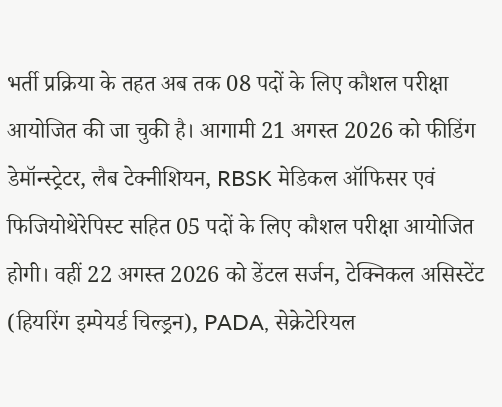भर्ती प्रक्रिया के तहत अब तक 08 पदों के लिए कौशल परीक्षा आयोजित की जा चुकी है। आगामी 21 अगस्त 2026 को फीडिंग डेमॉन्स्ट्रेटर, लैब टेक्नीशियन, RBSK मेडिकल ऑफिसर एवं फिजियोथेरेपिस्ट सहित 05 पदों के लिए कौशल परीक्षा आयोजित होगी। वहीं 22 अगस्त 2026 को डेंटल सर्जन, टेक्निकल असिस्टेंट (हियरिंग इम्पेयर्ड चिल्ड्रन), PADA, सेक्रेटेरियल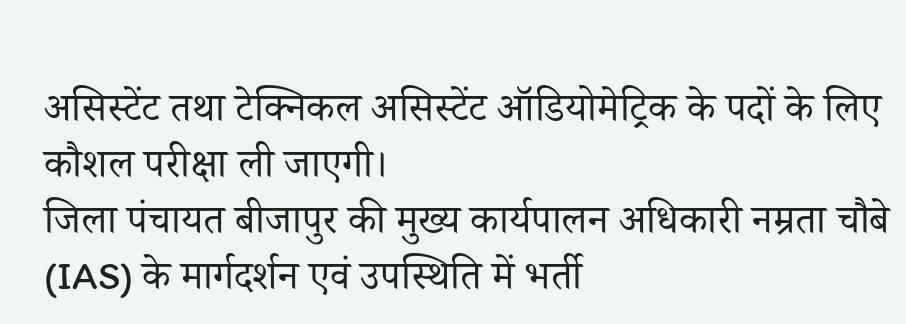असिस्टेंट तथा टेक्निकल असिस्टेंट ऑडियोमेट्रिक के पदों के लिए कौशल परीक्षा ली जाएगी।
जिला पंचायत बीजापुर की मुख्य कार्यपालन अधिकारी नम्रता चौबे (IAS) के मार्गदर्शन एवं उपस्थिति में भर्ती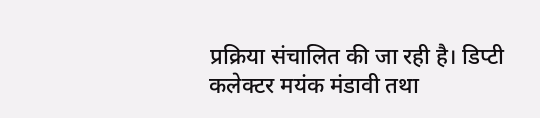प्रक्रिया संचालित की जा रही है। डिप्टी कलेक्टर मयंक मंडावी तथा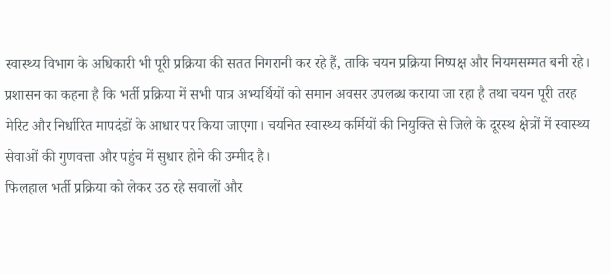स्वास्थ्य विभाग के अधिकारी भी पूरी प्रक्रिया की सतत निगरानी कर रहे हैं, ताकि चयन प्रक्रिया निष्पक्ष और नियमसम्मत बनी रहे।
प्रशासन का कहना है कि भर्ती प्रक्रिया में सभी पात्र अभ्यर्थियों को समान अवसर उपलब्ध कराया जा रहा है तथा चयन पूरी तरह मेरिट और निर्धारित मापदंडों के आधार पर किया जाएगा। चयनित स्वास्थ्य कर्मियों की नियुक्ति से जिले के दूरस्थ क्षेत्रों में स्वास्थ्य सेवाओं की गुणवत्ता और पहुंच में सुधार होने की उम्मीद है।
फिलहाल भर्ती प्रक्रिया को लेकर उठ रहे सवालों और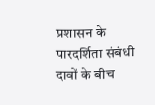प्रशासन के पारदर्शिता संबंधी दावों के बीच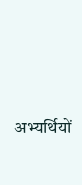अभ्यर्थियों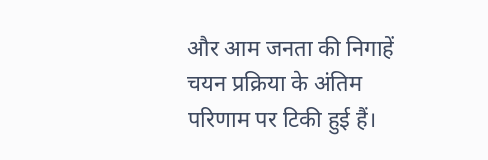और आम जनता की निगाहें चयन प्रक्रिया के अंतिम परिणाम पर टिकी हुई हैं।